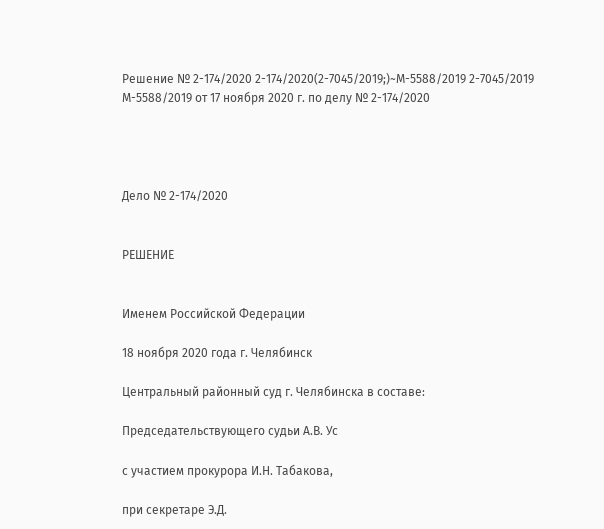Решение № 2-174/2020 2-174/2020(2-7045/2019;)~М-5588/2019 2-7045/2019 М-5588/2019 от 17 ноября 2020 г. по делу № 2-174/2020




Дело № 2-174/2020


РЕШЕНИЕ


Именем Российской Федерации

18 ноября 2020 года г. Челябинск

Центральный районный суд г. Челябинска в составе:

Председательствующего судьи А.В. Ус

с участием прокурора И.Н. Табакова,

при секретаре Э.Д.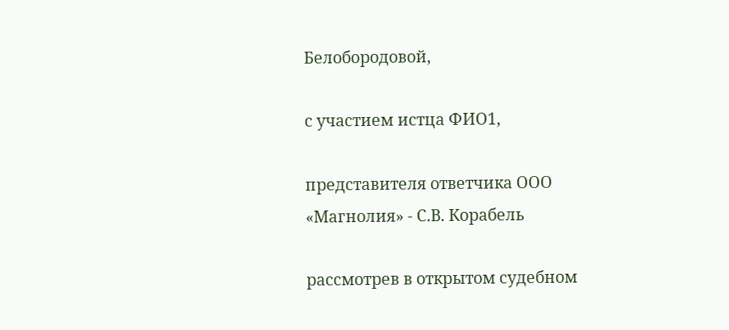Белобородовой,

с участием истца ФИО1,

представителя ответчика ООО «Магнолия» - С.В. Корабель

рассмотрев в открытом судебном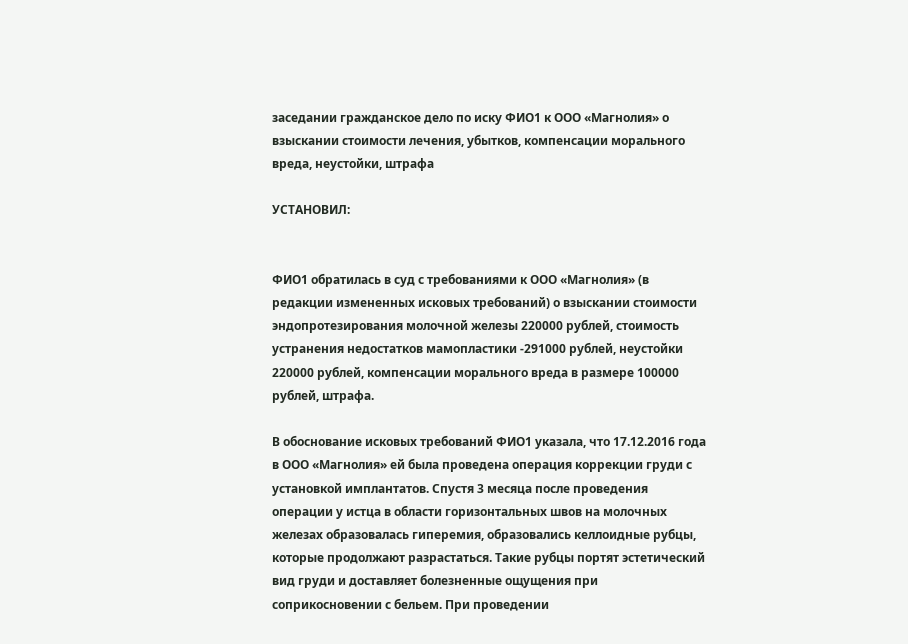заседании гражданское дело по иску ФИО1 к ООО «Магнолия» о взыскании стоимости лечения, убытков, компенсации морального вреда, неустойки, штрафа

УСТАНОВИЛ:


ФИО1 обратилась в суд с требованиями к ООО «Магнолия» (в редакции измененных исковых требований) о взыскании стоимости эндопротезирования молочной железы 220000 рублей, стоимость устранения недостатков мамопластики -291000 рублей, неустойки 220000 рублей, компенсации морального вреда в размере 100000 рублей, штрафа.

В обоснование исковых требований ФИО1 указала, что 17.12.2016 года в ООО «Магнолия» ей была проведена операция коррекции груди с установкой имплантатов. Спустя 3 месяца после проведения операции у истца в области горизонтальных швов на молочных железах образовалась гиперемия, образовались келлоидные рубцы, которые продолжают разрастаться. Такие рубцы портят эстетический вид груди и доставляет болезненные ощущения при соприкосновении с бельем. При проведении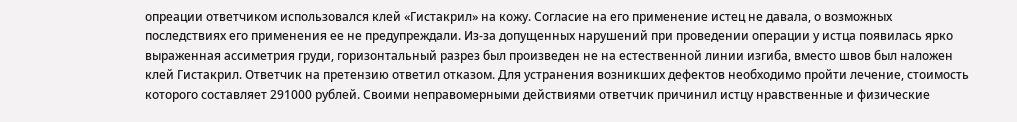опреации ответчиком использовался клей «Гистакрил» на кожу. Согласие на его применение истец не давала, о возможных последствиях его применения ее не предупреждали. Из-за допущенных нарушений при проведении операции у истца появилась ярко выраженная ассиметрия груди, горизонтальный разрез был произведен не на естественной линии изгиба, вместо швов был наложен клей Гистакрил. Ответчик на претензию ответил отказом. Для устранения возникших дефектов необходимо пройти лечение, стоимость которого составляет 291000 рублей. Своими неправомерными действиями ответчик причинил истцу нравственные и физические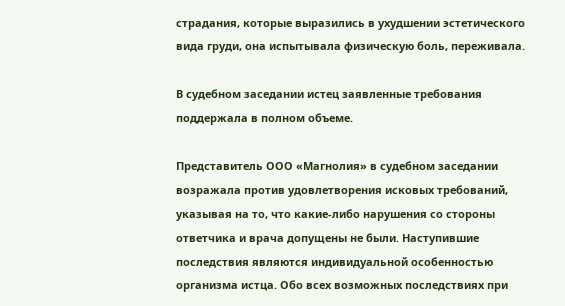страдания, которые выразились в ухудшении эстетического вида груди, она испытывала физическую боль, переживала.

В судебном заседании истец заявленные требования поддержала в полном объеме.

Представитель ООО «Магнолия» в судебном заседании возражала против удовлетворения исковых требований, указывая на то, что какие-либо нарушения со стороны ответчика и врача допущены не были. Наступившие последствия являются индивидуальной особенностью организма истца. Обо всех возможных последствиях при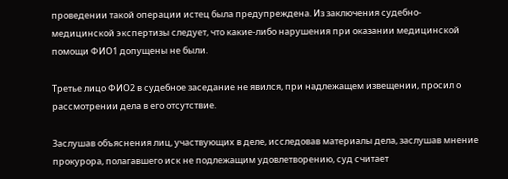проведении такой операции истец была предупреждена. Из заключения судебно-медицинской экспертизы следует, что какие-либо нарушения при оказании медицинской помощи ФИО1 допущены не были.

Третье лицо ФИО2 в судебное заседание не явился, при надлежащем извещении, просил о рассмотрении дела в его отсутствие.

Заслушав объяснения лиц, участвующих в деле, исследовав материалы дела, заслушав мнение прокурора, полагавшего иск не подлежащим удовлетворению, суд считает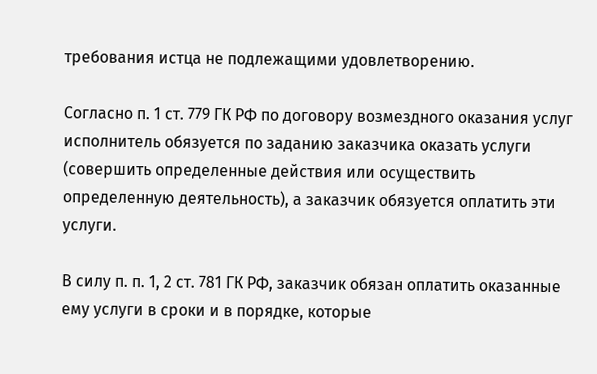требования истца не подлежащими удовлетворению.

Согласно п. 1 ст. 779 ГК РФ по договору возмездного оказания услуг исполнитель обязуется по заданию заказчика оказать услуги (совершить определенные действия или осуществить определенную деятельность), а заказчик обязуется оплатить эти услуги.

В силу п. п. 1, 2 ст. 781 ГК РФ, заказчик обязан оплатить оказанные ему услуги в сроки и в порядке, которые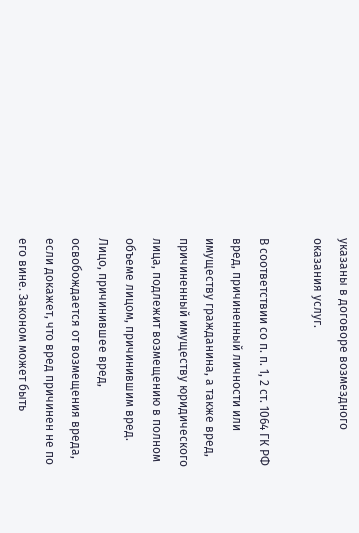указаны в договоре возмездного оказания услуг.

В соответствии со п. п. 1, 2 ст. 1064 ГК РФ вред, причиненный личности или имуществу гражданина, а также вред, причиненный имуществу юридического лица, подлежит возмещению в полном объеме лицом, причинившим вред. Лицо, причинившее вред, освобождается от возмещения вреда, если докажет, что вред причинен не по его вине. Законом может быть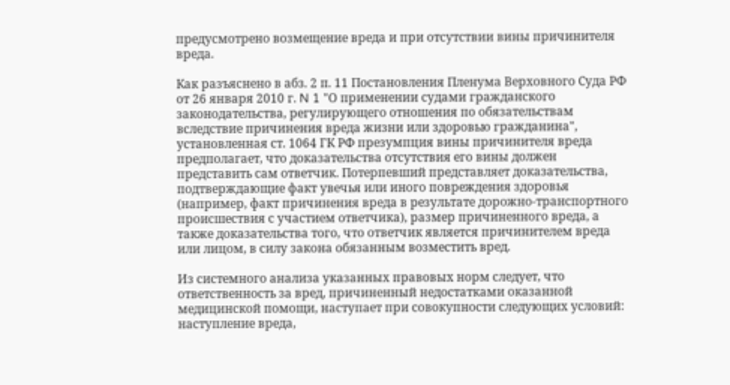предусмотрено возмещение вреда и при отсутствии вины причинителя вреда.

Как разъяснено в абз. 2 п. 11 Постановления Пленума Верховного Суда РФ от 26 января 2010 г. N 1 "О применении судами гражданского законодательства, регулирующего отношения по обязательствам вследствие причинения вреда жизни или здоровью гражданина", установленная ст. 1064 ГК РФ презумпция вины причинителя вреда предполагает, что доказательства отсутствия его вины должен представить сам ответчик. Потерпевший представляет доказательства, подтверждающие факт увечья или иного повреждения здоровья (например, факт причинения вреда в результате дорожно-транспортного происшествия с участием ответчика), размер причиненного вреда, а также доказательства того, что ответчик является причинителем вреда или лицом, в силу закона обязанным возместить вред.

Из системного анализа указанных правовых норм следует, что ответственность за вред, причиненный недостатками оказанной медицинской помощи, наступает при совокупности следующих условий: наступление вреда,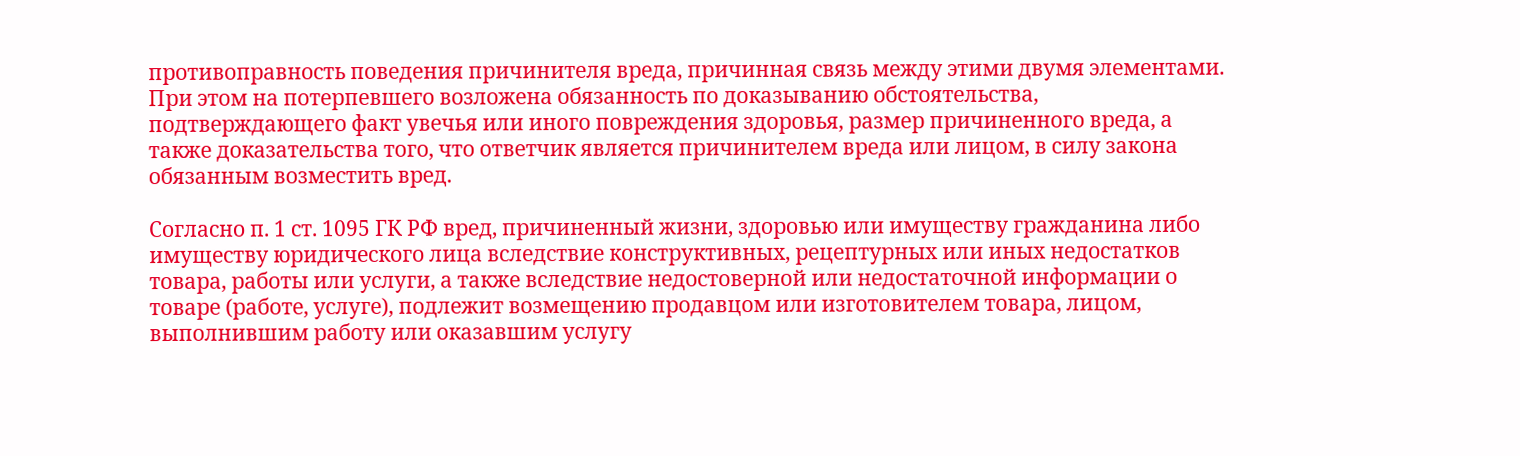противоправность поведения причинителя вреда, причинная связь между этими двумя элементами. При этом на потерпевшего возложена обязанность по доказыванию обстоятельства, подтверждающего факт увечья или иного повреждения здоровья, размер причиненного вреда, а также доказательства того, что ответчик является причинителем вреда или лицом, в силу закона обязанным возместить вред.

Согласно п. 1 ст. 1095 ГК РФ вред, причиненный жизни, здоровью или имуществу гражданина либо имуществу юридического лица вследствие конструктивных, рецептурных или иных недостатков товара, работы или услуги, а также вследствие недостоверной или недостаточной информации о товаре (работе, услуге), подлежит возмещению продавцом или изготовителем товара, лицом, выполнившим работу или оказавшим услугу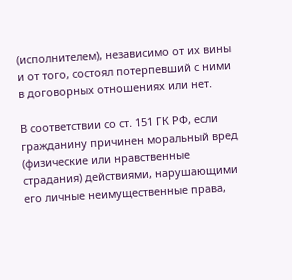(исполнителем), независимо от их вины и от того, состоял потерпевший с ними в договорных отношениях или нет.

В соответствии со ст. 151 ГК РФ, если гражданину причинен моральный вред (физические или нравственные страдания) действиями, нарушающими его личные неимущественные права,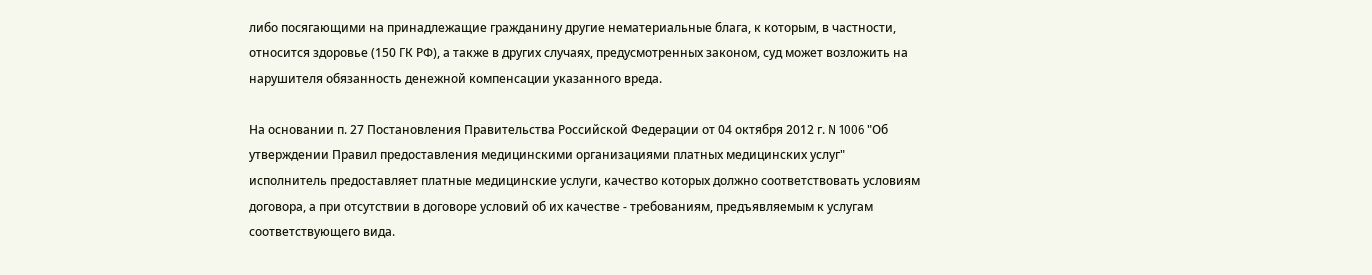либо посягающими на принадлежащие гражданину другие нематериальные блага, к которым, в частности, относится здоровье (150 ГК РФ), а также в других случаях, предусмотренных законом, суд может возложить на нарушителя обязанность денежной компенсации указанного вреда.

На основании п. 27 Постановления Правительства Российской Федерации от 04 октября 2012 г. N 1006 "Об утверждении Правил предоставления медицинскими организациями платных медицинских услуг" исполнитель предоставляет платные медицинские услуги, качество которых должно соответствовать условиям договора, а при отсутствии в договоре условий об их качестве - требованиям, предъявляемым к услугам соответствующего вида.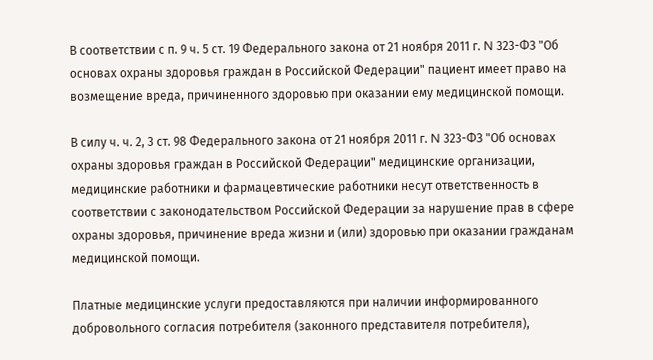В соответствии с п. 9 ч. 5 ст. 19 Федерального закона от 21 ноября 2011 г. N 323-ФЗ "Об основах охраны здоровья граждан в Российской Федерации" пациент имеет право на возмещение вреда, причиненного здоровью при оказании ему медицинской помощи.

В силу ч. ч. 2, 3 ст. 98 Федерального закона от 21 ноября 2011 г. N 323-ФЗ "Об основах охраны здоровья граждан в Российской Федерации" медицинские организации, медицинские работники и фармацевтические работники несут ответственность в соответствии с законодательством Российской Федерации за нарушение прав в сфере охраны здоровья, причинение вреда жизни и (или) здоровью при оказании гражданам медицинской помощи.

Платные медицинские услуги предоставляются при наличии информированного добровольного согласия потребителя (законного представителя потребителя),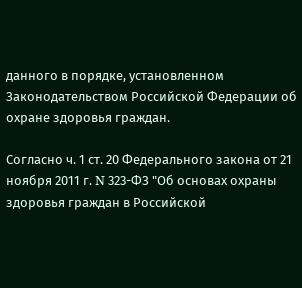данного в порядке, установленном Законодательством Российской Федерации об охране здоровья граждан.

Согласно ч. 1 ст. 20 Федерального закона от 21 ноября 2011 г. N 323-ФЗ "Об основах охраны здоровья граждан в Российской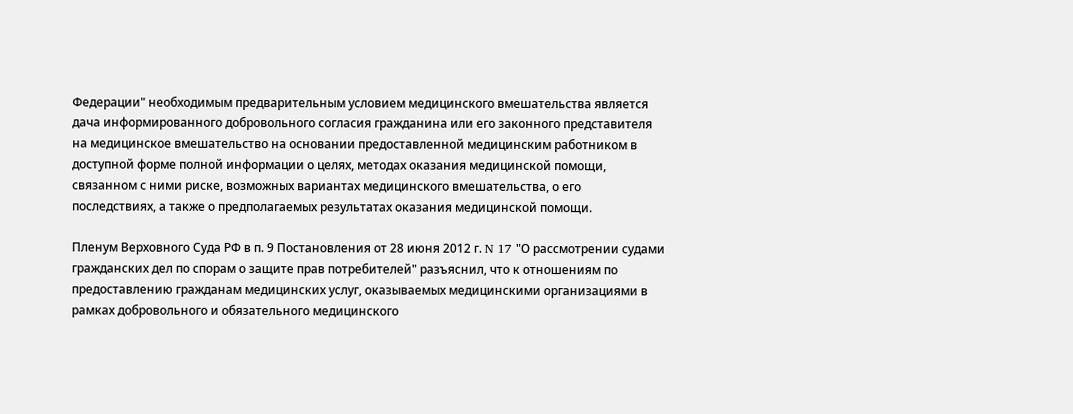Федерации" необходимым предварительным условием медицинского вмешательства является дача информированного добровольного согласия гражданина или его законного представителя на медицинское вмешательство на основании предоставленной медицинским работником в доступной форме полной информации о целях, методах оказания медицинской помощи, связанном с ними риске, возможных вариантах медицинского вмешательства, о его последствиях, а также о предполагаемых результатах оказания медицинской помощи.

Пленум Верховного Суда РФ в п. 9 Постановления от 28 июня 2012 г. N 17 "О рассмотрении судами гражданских дел по спорам о защите прав потребителей" разъяснил, что к отношениям по предоставлению гражданам медицинских услуг, оказываемых медицинскими организациями в рамках добровольного и обязательного медицинского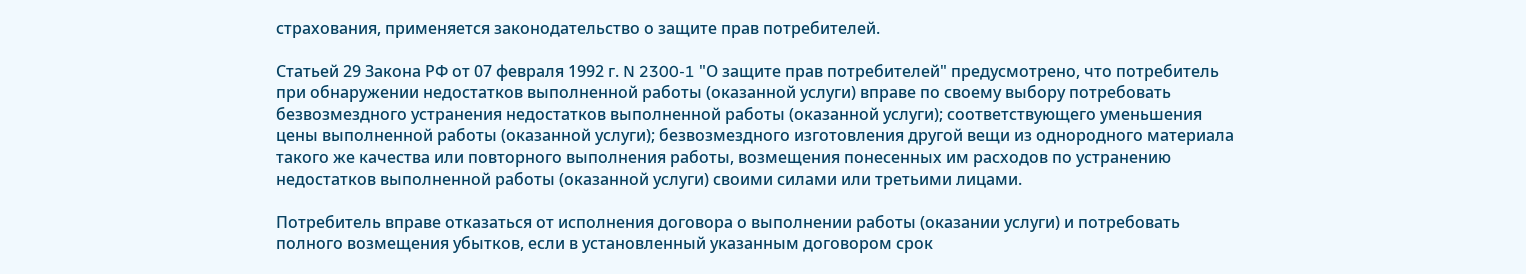страхования, применяется законодательство о защите прав потребителей.

Статьей 29 Закона РФ от 07 февраля 1992 г. N 2300-1 "О защите прав потребителей" предусмотрено, что потребитель при обнаружении недостатков выполненной работы (оказанной услуги) вправе по своему выбору потребовать безвозмездного устранения недостатков выполненной работы (оказанной услуги); соответствующего уменьшения цены выполненной работы (оказанной услуги); безвозмездного изготовления другой вещи из однородного материала такого же качества или повторного выполнения работы, возмещения понесенных им расходов по устранению недостатков выполненной работы (оказанной услуги) своими силами или третьими лицами.

Потребитель вправе отказаться от исполнения договора о выполнении работы (оказании услуги) и потребовать полного возмещения убытков, если в установленный указанным договором срок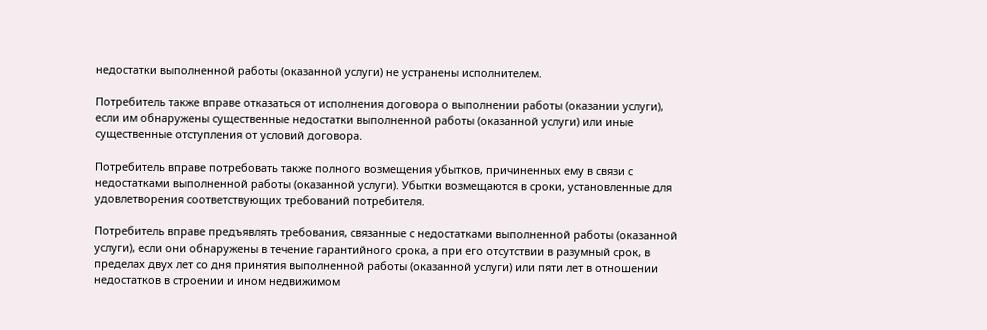недостатки выполненной работы (оказанной услуги) не устранены исполнителем.

Потребитель также вправе отказаться от исполнения договора о выполнении работы (оказании услуги), если им обнаружены существенные недостатки выполненной работы (оказанной услуги) или иные существенные отступления от условий договора.

Потребитель вправе потребовать также полного возмещения убытков, причиненных ему в связи с недостатками выполненной работы (оказанной услуги). Убытки возмещаются в сроки, установленные для удовлетворения соответствующих требований потребителя.

Потребитель вправе предъявлять требования, связанные с недостатками выполненной работы (оказанной услуги), если они обнаружены в течение гарантийного срока, а при его отсутствии в разумный срок, в пределах двух лет со дня принятия выполненной работы (оказанной услуги) или пяти лет в отношении недостатков в строении и ином недвижимом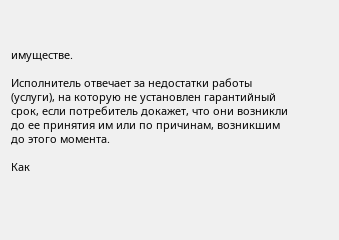имуществе.

Исполнитель отвечает за недостатки работы (услуги), на которую не установлен гарантийный срок, если потребитель докажет, что они возникли до ее принятия им или по причинам, возникшим до этого момента.

Как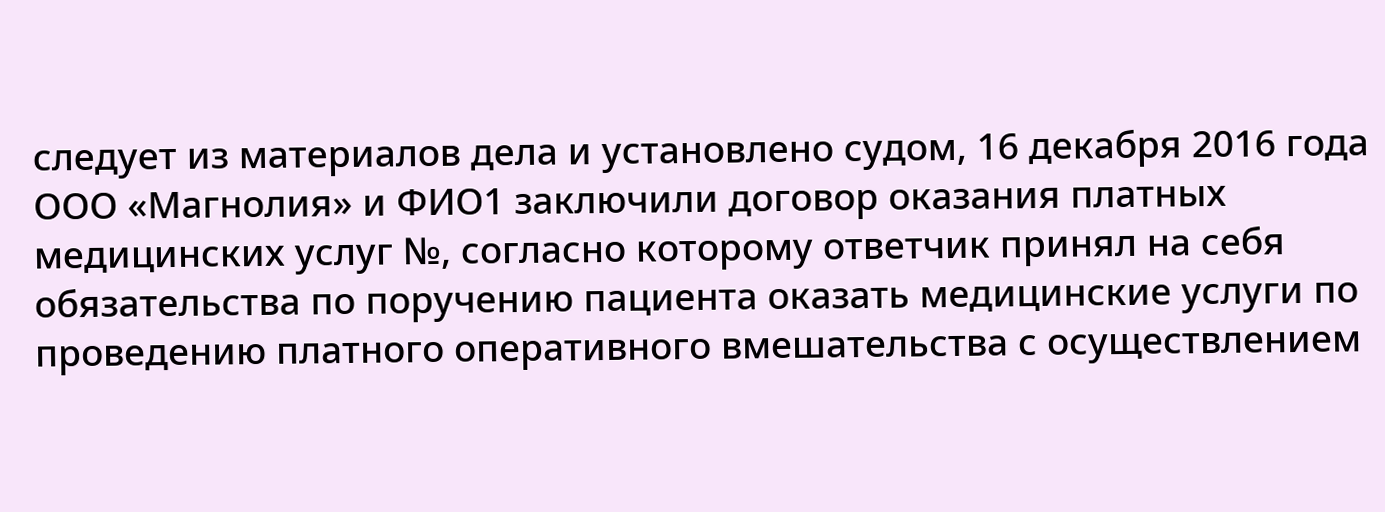следует из материалов дела и установлено судом, 16 декабря 2016 года ООО «Магнолия» и ФИО1 заключили договор оказания платных медицинских услуг №, согласно которому ответчик принял на себя обязательства по поручению пациента оказать медицинские услуги по проведению платного оперативного вмешательства с осуществлением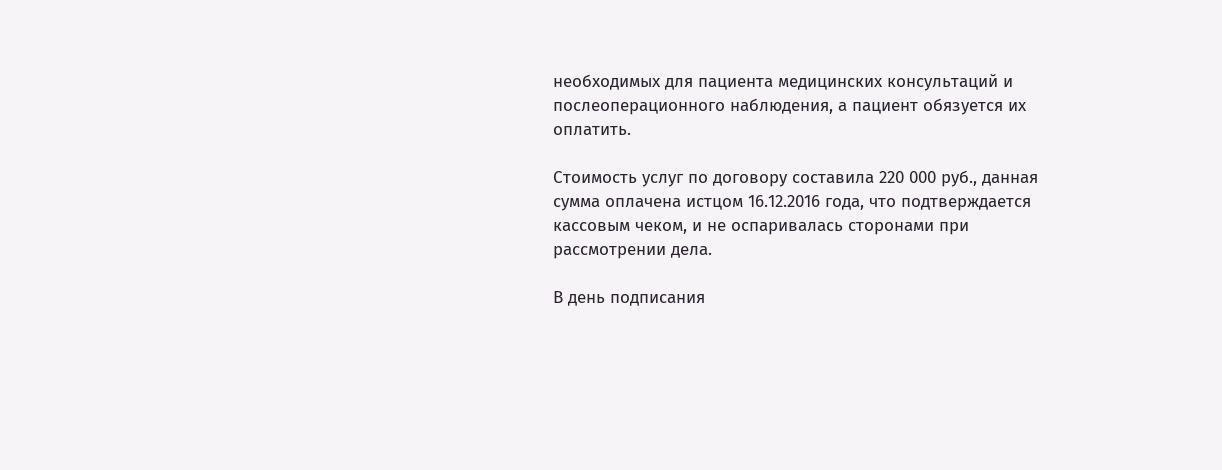необходимых для пациента медицинских консультаций и послеоперационного наблюдения, а пациент обязуется их оплатить.

Стоимость услуг по договору составила 220 000 руб., данная сумма оплачена истцом 16.12.2016 года, что подтверждается кассовым чеком, и не оспаривалась сторонами при рассмотрении дела.

В день подписания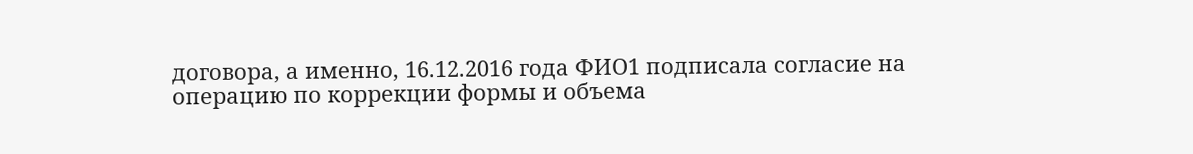договора, а именно, 16.12.2016 года ФИО1 подписала согласие на операцию по коррекции формы и объема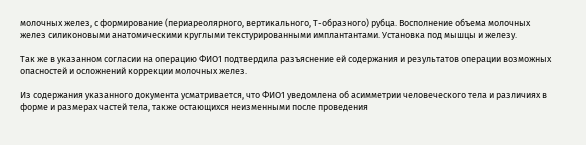молочных желез, с формирование (периареолярного, вертикального, Т-образного) рубца. Восполнение объема молочных желез силиконовыми анатомическими круглыми текстурированными имплантантами. Установка под мышцы и железу.

Так же в указанном согласии на операцию ФИО1 подтвердила разъяснение ей содержания и результатов операции возможных опасностей и осложнений коррекции молочных желез.

Из содержания указанного документа усматривается, что ФИО1 уведомлена об асимметрии человеческого тела и различиях в форме и размерах частей тела, также остающихся неизменными после проведения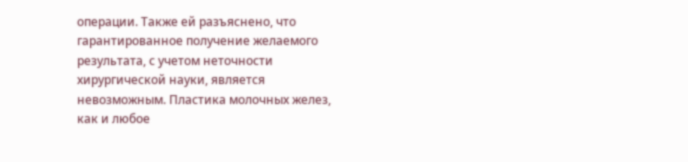операции. Также ей разъяснено, что гарантированное получение желаемого результата, с учетом неточности хирургической науки, является невозможным. Пластика молочных желез, как и любое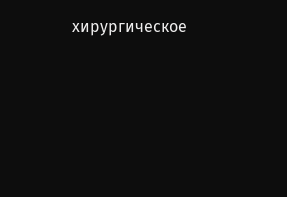хирургическое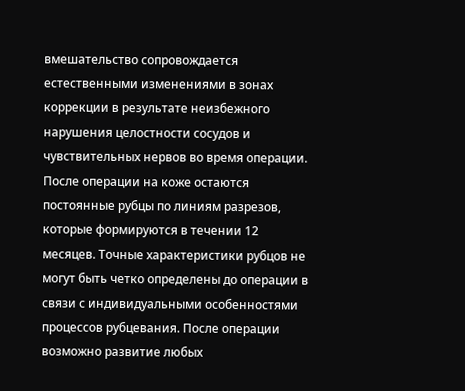вмешательство сопровождается естественными изменениями в зонах коррекции в результате неизбежного нарушения целостности сосудов и чувствительных нервов во время операции. После операции на коже остаются постоянные рубцы по линиям разрезов, которые формируются в течении 12 месяцев. Точные характеристики рубцов не могут быть четко определены до операции в связи с индивидуальными особенностями процессов рубцевания. После операции возможно развитие любых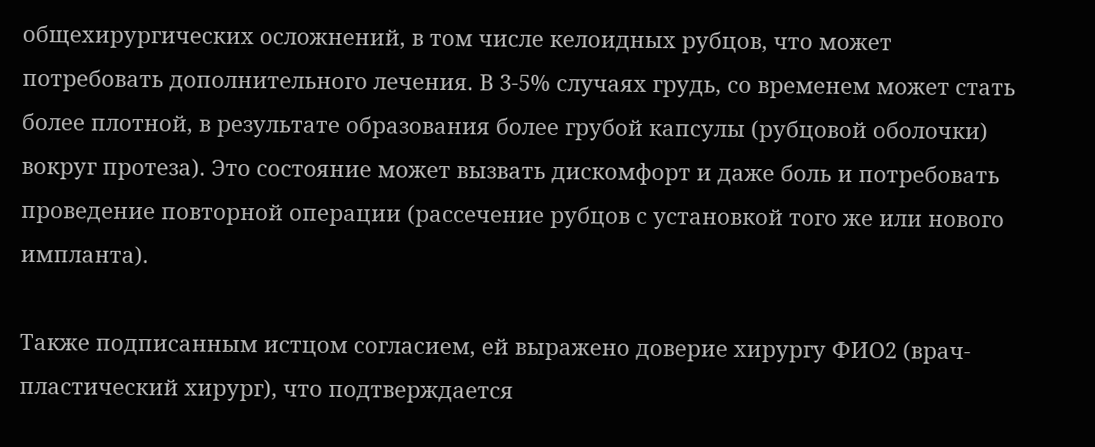общехирургических осложнений, в том числе келоидных рубцов, что может потребовать дополнительного лечения. В 3-5% случаях грудь, со временем может стать более плотной, в результате образования более грубой капсулы (рубцовой оболочки) вокруг протеза). Это состояние может вызвать дискомфорт и даже боль и потребовать проведение повторной операции (рассечение рубцов с установкой того же или нового импланта).

Также подписанным истцом согласием, ей выражено доверие хирургу ФИО2 (врач-пластический хирург), что подтверждается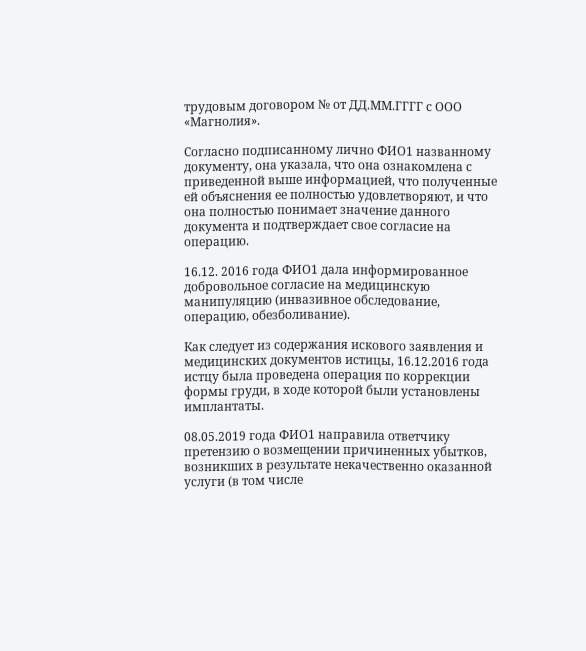трудовым договором № от ДД.ММ.ГГГГ с ООО «Магнолия».

Согласно подписанному лично ФИО1 названному документу, она указала, что она ознакомлена с приведенной выше информацией, что полученные ей объяснения ее полностью удовлетворяют, и что она полностью понимает значение данного документа и подтверждает свое согласие на операцию.

16.12. 2016 года ФИО1 дала информированное добровольное согласие на медицинскую манипуляцию (инвазивное обследование, операцию, обезболивание).

Как следует из содержания искового заявления и медицинских документов истицы, 16.12.2016 года истцу была проведена операция по коррекции формы груди, в ходе которой были установлены имплантаты.

08.05.2019 года ФИО1 направила ответчику претензию о возмещении причиненных убытков, возникших в результате некачественно оказанной услуги (в том числе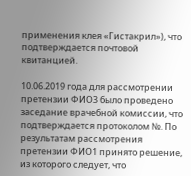применения клея «Гистакрил»), что подтверждается почтовой квитанцией.

10.06.2019 года для рассмотрении претензии ФИО3 было проведено заседание врачебной комиссии, что подтверждается протоколом №. По результатам рассмотрения претензии ФИО1 принято решение, из которого следует, что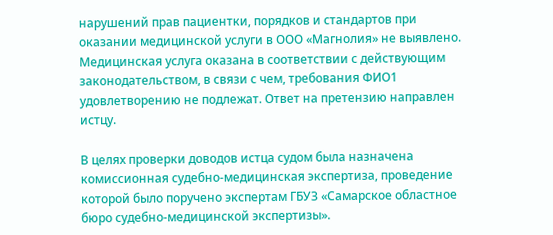нарушений прав пациентки, порядков и стандартов при оказании медицинской услуги в ООО «Магнолия» не выявлено. Медицинская услуга оказана в соответствии с действующим законодательством, в связи с чем, требования ФИО1 удовлетворению не подлежат. Ответ на претензию направлен истцу.

В целях проверки доводов истца судом была назначена комиссионная судебно-медицинская экспертиза, проведение которой было поручено экспертам ГБУЗ «Самарское областное бюро судебно-медицинской экспертизы».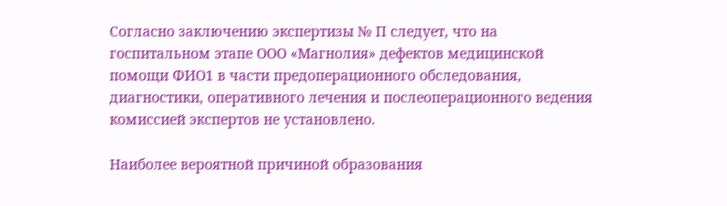Согласно заключению экспертизы № П следует, что на госпитальном этапе ООО «Магнолия» дефектов медицинской помощи ФИО1 в части предоперационного обследования, диагностики, оперативного лечения и послеоперационного ведения комиссией экспертов не установлено.

Наиболее вероятной причиной образования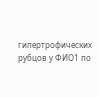гипертрофических рубцов у ФИО1 по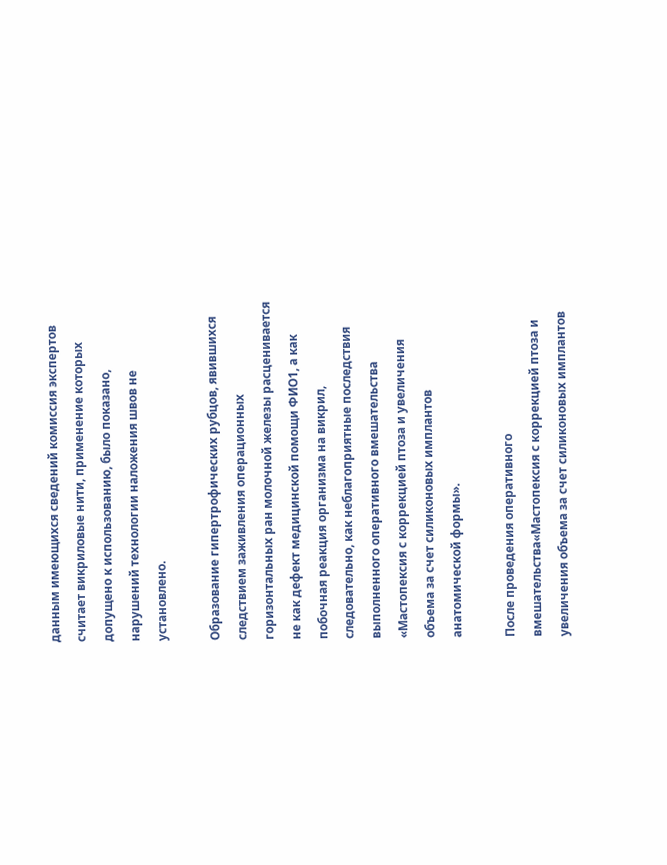данным имеющихся сведений комиссия экспертов считает викриловые нити, применение которых допущено к использованию, было показано, нарушений технологии наложения швов не установлено.

Образование гипертрофических рубцов, явившихся следствием заживления операционных горизонтальных ран молочной железы расценивается не как дефект медицинской помощи ФИО1, а как побочная реакция организма на викрил, следовательно, как неблагоприятные последствия выполненного оперативного вмешательства «Мастопексия с коррекцией птоза и увеличения объема за счет силиконовых имплантов анатомической формы».

После проведения оперативного вмешательства«Мастопексия с коррекцией птоза и увеличения объема за счет силиконовых имплантов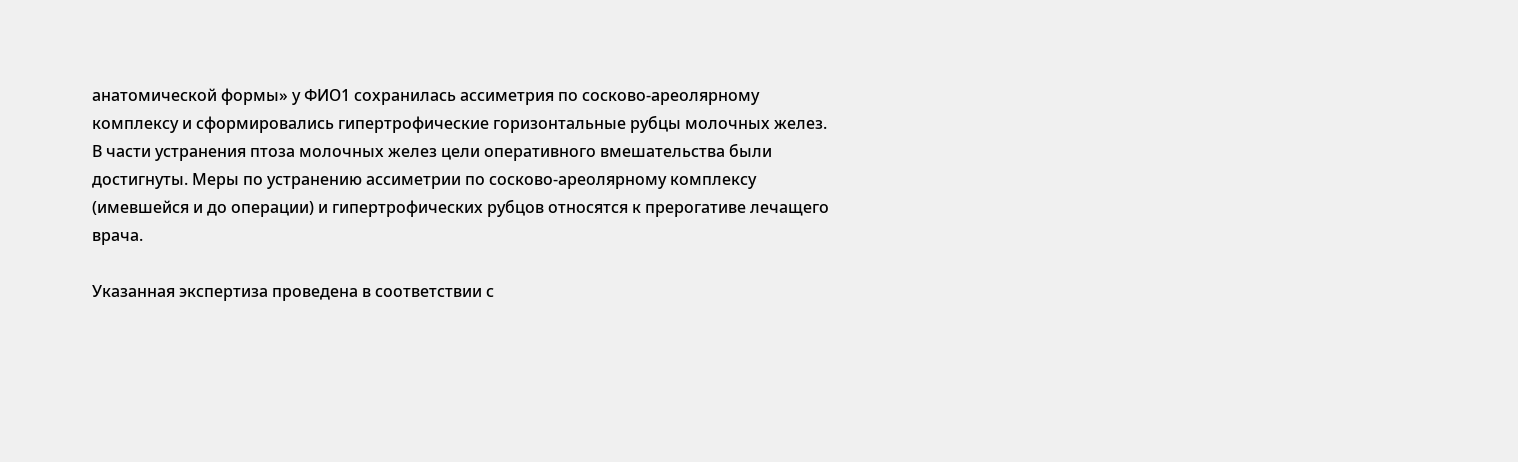анатомической формы» у ФИО1 сохранилась ассиметрия по сосково-ареолярному комплексу и сформировались гипертрофические горизонтальные рубцы молочных желез. В части устранения птоза молочных желез цели оперативного вмешательства были достигнуты. Меры по устранению ассиметрии по сосково-ареолярному комплексу (имевшейся и до операции) и гипертрофических рубцов относятся к прерогативе лечащего врача.

Указанная экспертиза проведена в соответствии с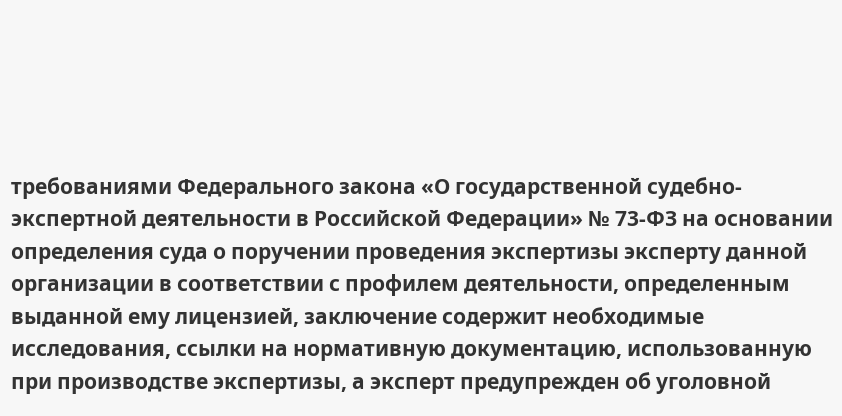требованиями Федерального закона «О государственной судебно-экспертной деятельности в Российской Федерации» № 73-ФЗ на основании определения суда о поручении проведения экспертизы эксперту данной организации в соответствии с профилем деятельности, определенным выданной ему лицензией, заключение содержит необходимые исследования, ссылки на нормативную документацию, использованную при производстве экспертизы, а эксперт предупрежден об уголовной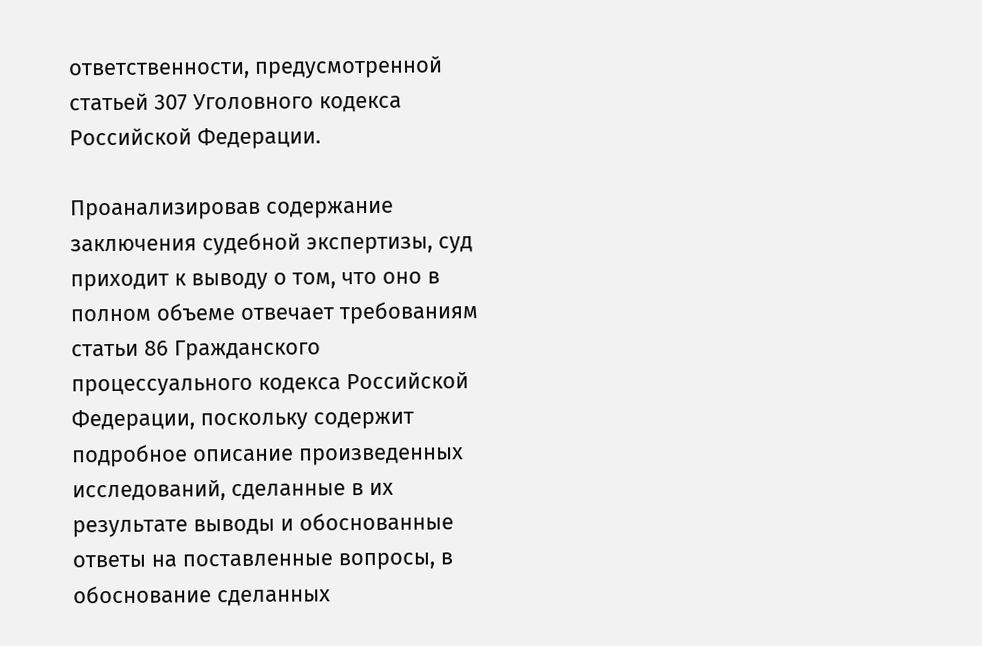ответственности, предусмотренной статьей 307 Уголовного кодекса Российской Федерации.

Проанализировав содержание заключения судебной экспертизы, суд приходит к выводу о том, что оно в полном объеме отвечает требованиям статьи 86 Гражданского процессуального кодекса Российской Федерации, поскольку содержит подробное описание произведенных исследований, сделанные в их результате выводы и обоснованные ответы на поставленные вопросы, в обоснование сделанных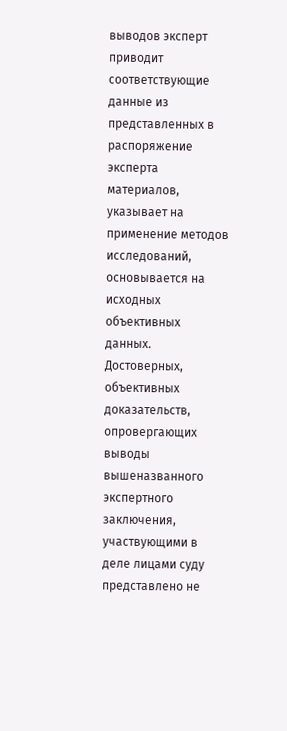выводов эксперт приводит соответствующие данные из представленных в распоряжение эксперта материалов, указывает на применение методов исследований, основывается на исходных объективных данных. Достоверных, объективных доказательств, опровергающих выводы вышеназванного экспертного заключения, участвующими в деле лицами суду представлено не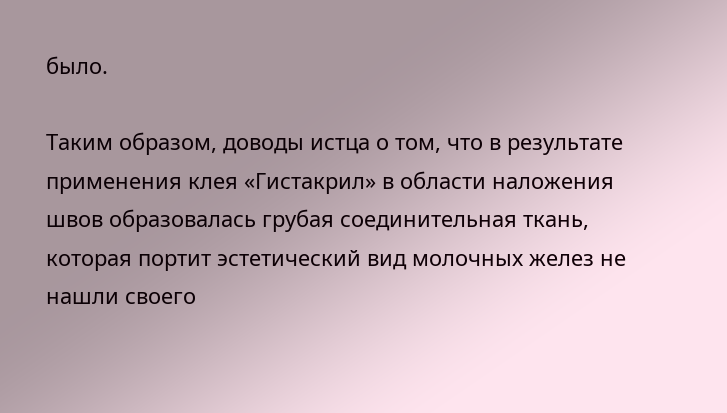было.

Таким образом, доводы истца о том, что в результате применения клея «Гистакрил» в области наложения швов образовалась грубая соединительная ткань, которая портит эстетический вид молочных желез не нашли своего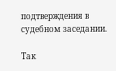подтверждения в судебном заседании.

Так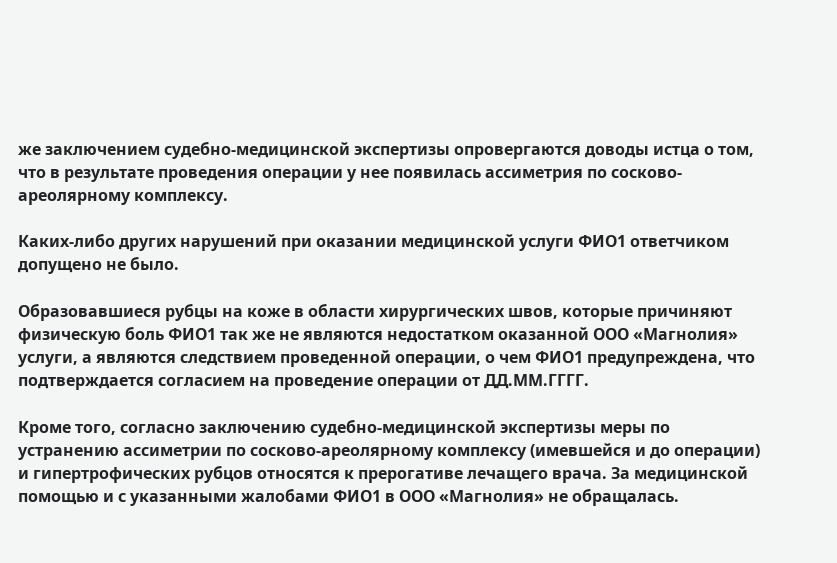же заключением судебно-медицинской экспертизы опровергаются доводы истца о том, что в результате проведения операции у нее появилась ассиметрия по сосково-ареолярному комплексу.

Каких-либо других нарушений при оказании медицинской услуги ФИО1 ответчиком допущено не было.

Образовавшиеся рубцы на коже в области хирургических швов, которые причиняют физическую боль ФИО1 так же не являются недостатком оказанной ООО «Магнолия» услуги, а являются следствием проведенной операции, о чем ФИО1 предупреждена, что подтверждается согласием на проведение операции от ДД.ММ.ГГГГ.

Кроме того, согласно заключению судебно-медицинской экспертизы меры по устранению ассиметрии по сосково-ареолярному комплексу (имевшейся и до операции) и гипертрофических рубцов относятся к прерогативе лечащего врача. За медицинской помощью и с указанными жалобами ФИО1 в ООО «Магнолия» не обращалась.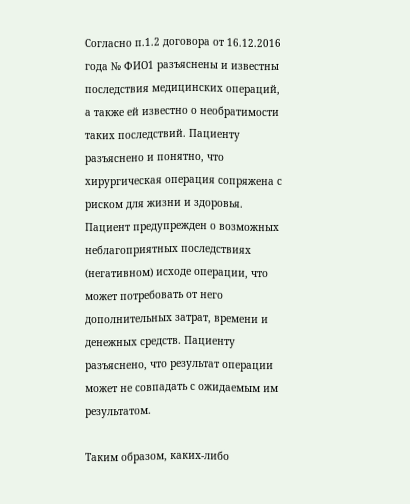Согласно п.1.2 договора от 16.12.2016 года № ФИО1 разъяснены и известны последствия медицинских операций, а также ей известно о необратимости таких последствий. Пациенту разъяснено и понятно, что хирургическая операция сопряжена с риском для жизни и здоровья. Пациент предупрежден о возможных неблагоприятных последствиях (негативном) исходе операции, что может потребовать от него дополнительных затрат, времени и денежных средств. Пациенту разъяснено, что результат операции может не совпадать с ожидаемым им результатом.

Таким образом, каких-либо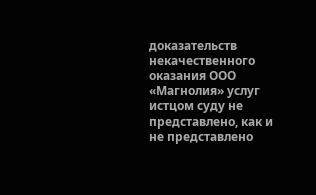доказательств некачественного оказания ООО «Магнолия» услуг истцом суду не представлено, как и не представлено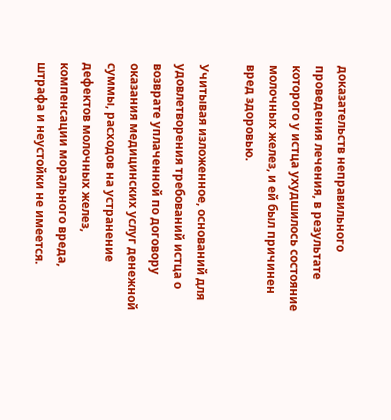доказательств неправильного проведения лечения, в результате которого у истца ухудшилось состояние молочных желез, и ей был причинен вред здоровью.

Учитывая изложенное, оснований для удовлетворения требований истца о возврате уплаченной по договору оказания медицинских услуг денежной суммы, расходов на устранение дефектов молочных желез, компенсации морального вреда, штрафа и неустойки не имеется.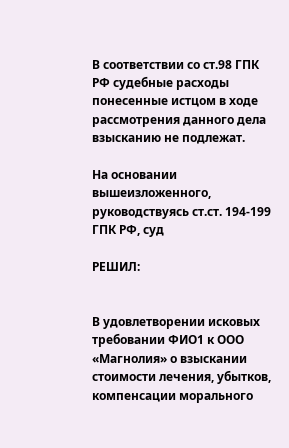В соответствии со ст.98 ГПК РФ судебные расходы понесенные истцом в ходе рассмотрения данного дела взысканию не подлежат.

На основании вышеизложенного, руководствуясь ст.ст. 194-199 ГПК РФ, суд

РЕШИЛ:


В удовлетворении исковых требовании ФИО1 к ООО «Магнолия» о взыскании стоимости лечения, убытков, компенсации морального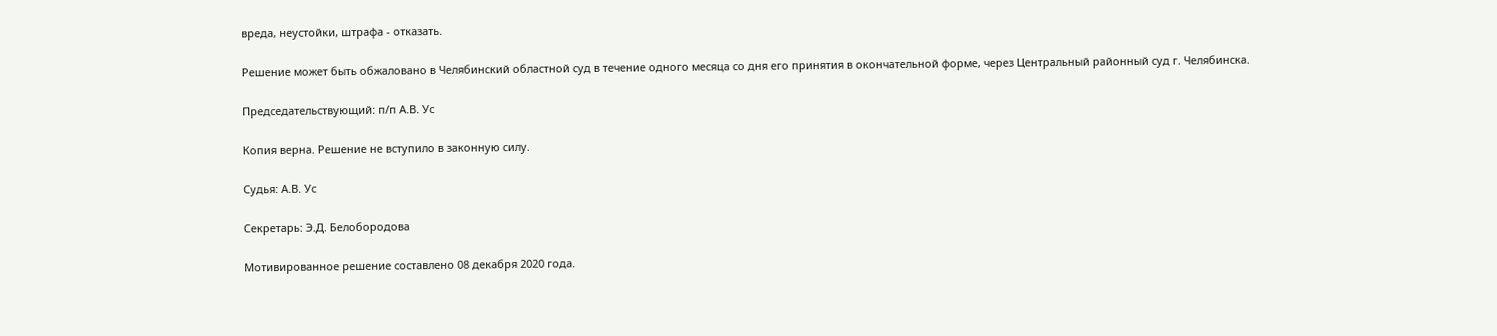вреда, неустойки, штрафа - отказать.

Решение может быть обжаловано в Челябинский областной суд в течение одного месяца со дня его принятия в окончательной форме, через Центральный районный суд г. Челябинска.

Председательствующий: п/п А.В. Ус

Копия верна. Решение не вступило в законную силу.

Судья: А.В. Ус

Секретарь: Э.Д. Белобородова

Мотивированное решение составлено 08 декабря 2020 года.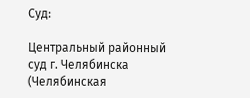Суд:

Центральный районный суд г. Челябинска (Челябинская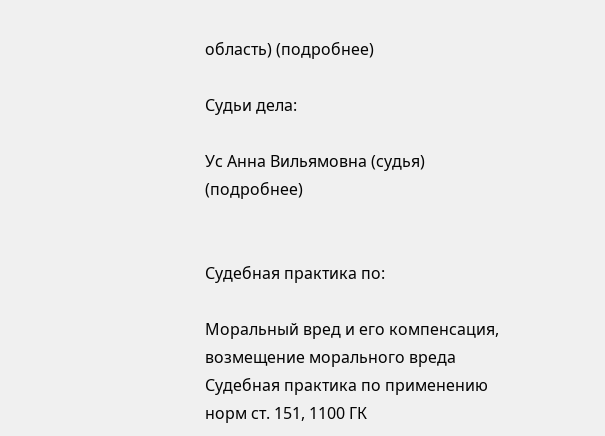область) (подробнее)

Судьи дела:

Ус Анна Вильямовна (судья) (подробнее)


Судебная практика по:

Моральный вред и его компенсация, возмещение морального вреда
Судебная практика по применению норм ст. 151, 1100 ГК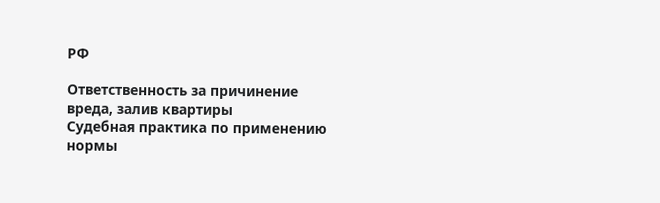РФ

Ответственность за причинение вреда, залив квартиры
Судебная практика по применению нормы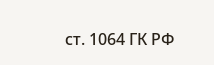ст. 1064 ГК РФ